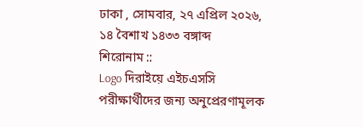ঢাকা , সোমবার, ২৭ এপ্রিল ২০২৬, ১৪ বৈশাখ ১৪৩৩ বঙ্গাব্দ
শিরোনাম ::
Logo দিরাইয়ে এইচএসসি পরীক্ষার্থীদের জন্য অনুপ্রেরণামূলক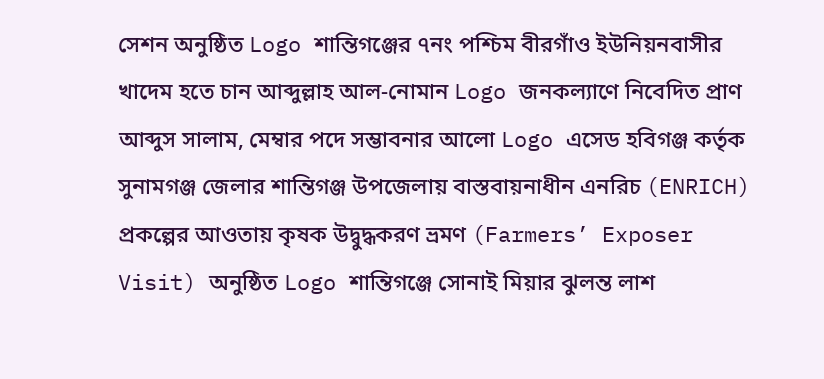সেশন অনুষ্ঠিত Logo শান্তিগঞ্জের ৭নং পশ্চিম বীরগাঁও ইউনিয়নবাসীর খাদেম হতে চান আব্দুল্লাহ আল-নোমান Logo জনকল্যাণে নিবেদিত প্রাণ আব্দুস সালাম, মেম্বার পদে সম্ভাবনার আলো Logo এসেড হবিগঞ্জ কর্তৃক সুনামগঞ্জ জেলার শান্তিগঞ্জ উপজেলায় বাস্তবায়নাধীন এনরিচ (ENRICH) প্রকল্পের আওতায় কৃষক উদ্বুদ্ধকরণ ভ্রমণ (Farmers’ Exposer Visit) অনুষ্ঠিত Logo শান্তিগঞ্জে সোনাই মিয়ার ঝুলন্ত লাশ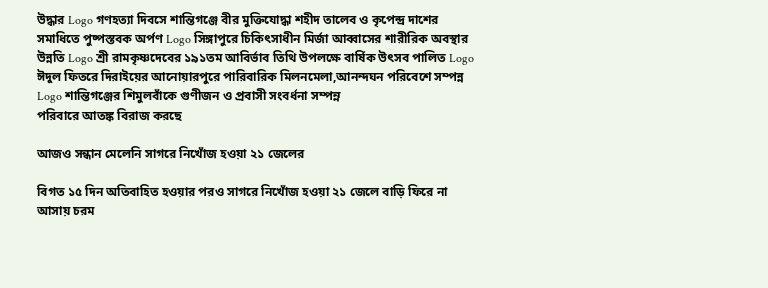উদ্ধার Logo গণহত্যা দিবসে শান্তিগঞ্জে বীর মুক্তিযোদ্ধা শহীদ তালেব ও কৃপেন্দ্র দাশের সমাধিতে পুষ্পস্তবক অর্পণ Logo সিঙ্গাপুরে চিকিৎসাধীন মির্জা আব্বাসের শারীরিক অবস্থার উন্নতি Logo শ্রী রামকৃষ্ণদেবের ১৯১তম আবির্ভাব তিথি উপলক্ষে বার্ষিক উৎসব পালিত Logo ঈদুল ফিতরে দিরাইয়ের আনোয়ারপুরে পারিবারিক মিলনমেলা,আনন্দঘন পরিবেশে সম্পন্ন Logo শান্তিগঞ্জের শিমুলবাঁকে গুণীজন ও প্রবাসী সংবর্ধনা সম্পন্ন
পরিবারে আতঙ্ক বিরাজ করছে

আজও সন্ধান মেলেনি সাগরে নিখোঁজ হওয়া ২১ জেলের

বিগত ১৫ দিন অতিবাহিত হওয়ার পরও সাগরে নিখোঁজ হওয়া ২১ জেলে বাড়ি ফিরে না আসায় চরম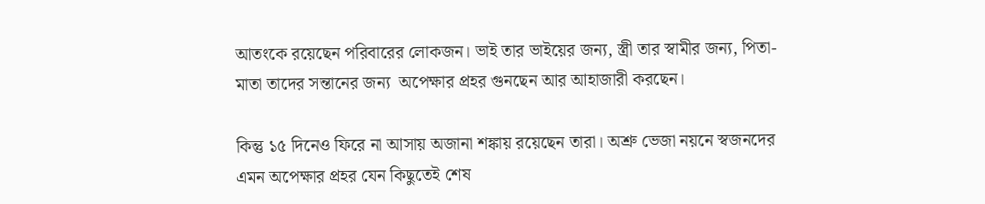আতংকে রয়েছেন পরিবারের লোকজন। ভাই তার ভাইয়ের জন্য, স্ত্রী তার স্বামীর জন্য, পিতা-মাতা তাদের সন্তানের জন্য  অপেক্ষার প্রহর গুনছেন আর আহাজারী করছেন।

কিন্তু ১৫ দিনেও ফিরে না আসায় অজানা শঙ্কায় রয়েছেন তারা। অশ্রু ভেজা নয়নে স্বজনদের এমন অপেক্ষার প্রহর যেন কিছুতেই শেষ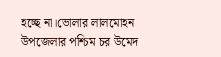হচ্ছে না।ভোলার লালমোহন উপজেলার পশ্চিম চর উমেদ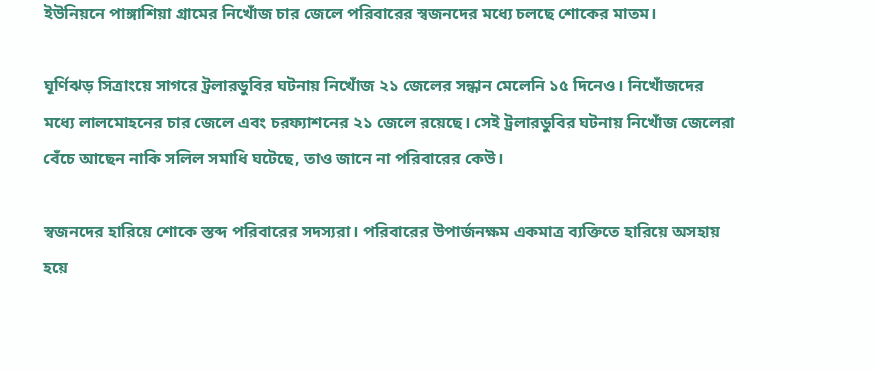ইউনিয়নে পাঙ্গাশিয়া গ্রামের নিখোঁজ চার জেলে পরিবারের স্বজনদের মধ্যে চলছে শোকের মাতম।

ঘূর্ণিঝড় সিত্রাংয়ে সাগরে ট্রলারডুবির ঘটনায় নিখোঁজ ২১ জেলের সন্ধান মেলেনি ১৫ দিনেও। নিখোঁজদের মধ্যে লালমোহনের চার জেলে এবং চরফ্যাশনের ২১ জেলে রয়েছে। সেই ট্রলারডুবির ঘটনায় নিখোঁজ জেলেরা বেঁচে আছেন নাকি সলিল সমাধি ঘটেছে, তাও জানে না পরিবারের কেউ।

স্বজনদের হারিয়ে শোকে স্তব্দ পরিবারের সদস্যরা। পরিবারের উপার্জনক্ষম একমাত্র ব্যক্তিতে হারিয়ে অসহায় হয়ে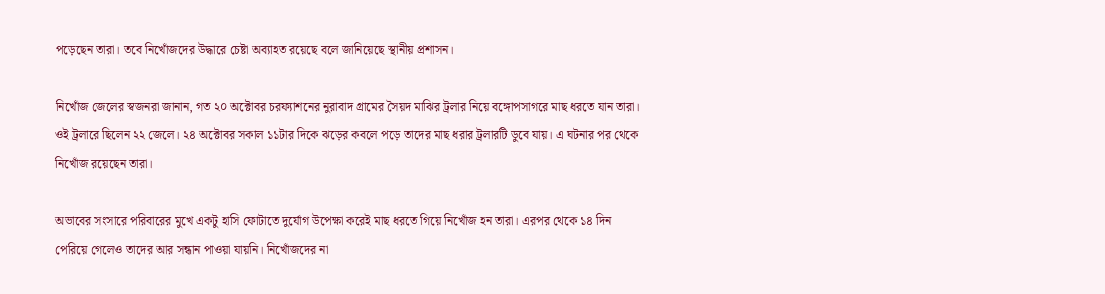পড়েছেন তারা। তবে নিখোঁজদের উদ্ধারে চেষ্টা অব্যাহত রয়েছে বলে জানিয়েছে স্থানীয় প্রশাসন।

নিখোঁজ জেলের স্বজনরা জানান, গত ২০ অক্টোবর চরফ্যাশনের নুরাবাদ গ্রামের সৈয়দ মাঝির ট্রলার নিয়ে বঙ্গোপসাগরে মাছ ধরতে যান তারা। ওই ট্রলারে ছিলেন ২২ জেলে। ২৪ অক্টোবর সকাল ১১টার দিকে ঝড়ের কবলে পড়ে তাদের মাছ ধরার ট্রলারটি ডুবে যায়। এ ঘটনার পর থেকে নিখোঁজ রয়েছেন তারা।

অভাবের সংসারে পরিবারের মুখে একটু হাসি ফোটাতে দুর্যোগ উপেক্ষা করেই মাছ ধরতে গিয়ে নিখোঁজ হন তারা। এরপর থেকে ১৪ দিন পেরিয়ে গেলেও তাদের আর সন্ধান পাওয়া যায়নি। নিখোঁজদের না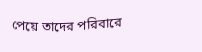পেয়ে তাদের পরিবারে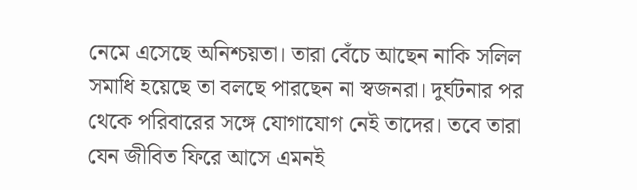নেমে এসেছে অনিশ্চয়তা। তারা বেঁচে আছেন নাকি সলিল সমাধি হয়েছে তা বলছে পারছেন না স্বজনরা। দুর্ঘটনার পর থেকে পরিবারের সঙ্গে যোগাযোগ নেই তাদের। তবে তারা যেন জীবিত ফিরে আসে এমনই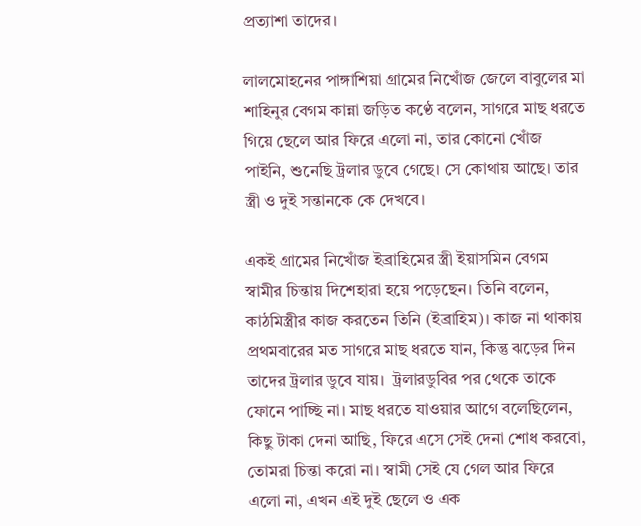প্রত্যাশা তাদের।

লালমোহনের পাঙ্গাশিয়া গ্রামের নিখোঁজ জেলে বাবুলের মা শাহিনুর বেগম কান্না জড়িত কণ্ঠে বলেন, সাগরে মাছ ধরতে গিয়ে ছেলে আর ফিরে এলো না, তার কোনো খোঁজ পাইনি, শুনেছি ট্রলার ডুবে গেছে। সে কোথায় আছে। তার স্ত্রী ও দুই সন্তানকে কে দেখবে।

একই গ্রামের নিখোঁজ ইব্রাহিমের স্ত্রী ইয়াসমিন বেগম স্বামীর চিন্তায় দিশেহারা হয়ে পড়েছেন। তিনি বলেন, কাঠমিস্ত্রীর কাজ করতেন তিনি (ইব্রাহিম)। কাজ না থাকায় প্রথমবারের মত সাগরে মাছ ধরতে যান, কিন্তু ঝড়ের দিন তাদের ট্রলার ডুবে যায়।  ট্রলারডুবির পর থেকে তাকে ফোনে পাচ্ছি না। মাছ ধরতে যাওয়ার আগে বলেছিলেন, কিছু টাকা দেনা আছি, ফিরে এসে সেই দেনা শোধ করবো, তোমরা চিন্তা করো না। স্বামী সেই যে গেল আর ফিরে এলো না, এখন এই দুই ছেলে ও এক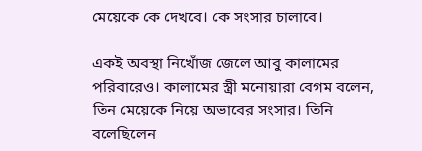মেয়েকে কে দেখবে। কে সংসার চালাবে।

একই অবস্থা নিখোঁজ জেলে আবু কালামের পরিবারেও। কালামের স্ত্রী মনোয়ারা বেগম বলেন, তিন মেয়েকে নিয়ে অভাবের সংসার। তিনি  বলেছিলেন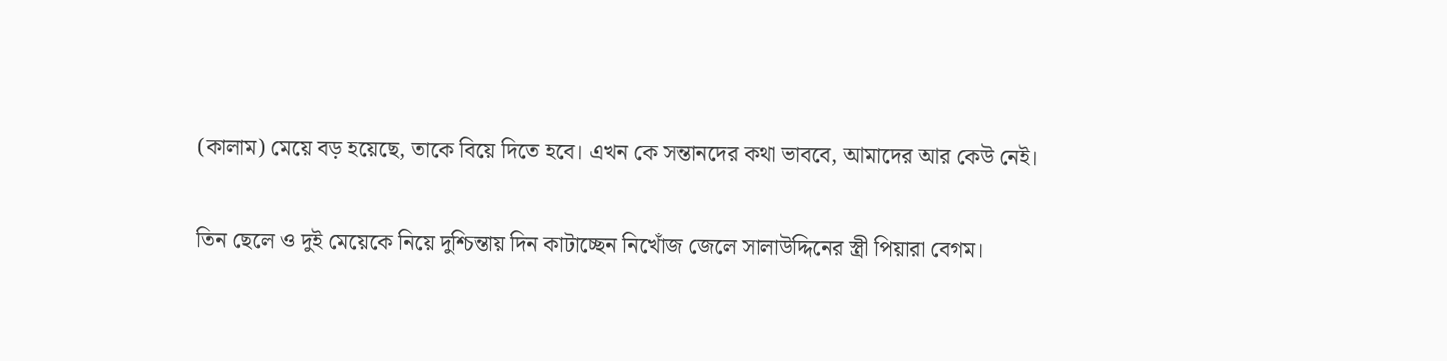(কালাম) মেয়ে বড় হয়েছে, তাকে বিয়ে দিতে হবে। এখন কে সন্তানদের কথা ভাববে, আমাদের আর কেউ নেই।

তিন ছেলে ও দুই মেয়েকে নিয়ে দুশ্চিন্তায় দিন কাটাচ্ছেন নিখোঁজ জেলে সালাউদ্দিনের স্ত্রী পিয়ারা বেগম।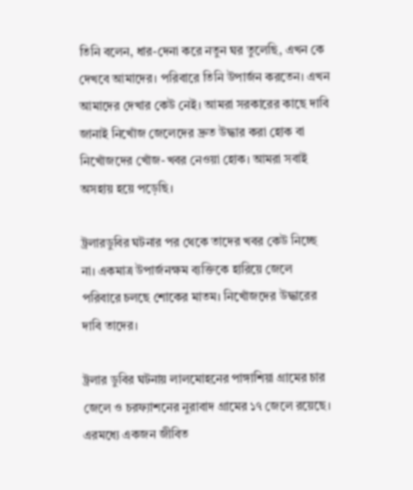তিনি বলেন, ধার-দেনা করে নতুন ঘর তুলেছি, এখন কে দেখবে আমাদের। পরিবারে তিনি উপার্জন করতেন। এখন আমাদের দেখার কেউ নেই। আমরা সরকারের কাছে দাবি জানাই নিখোঁজ জেলেদের দ্রুত উদ্ধার করা হোক বা নিখোঁজদের খোঁজ-খবর নেওয়া হোক। আমরা সবাই অসহায় হয়ে পড়েছি।

ট্রলারডুবির ঘটনার পর থেকে তাদের খবর কেউ নিচ্ছে না। একমাত্র উপার্জনক্ষম ব্যক্তিকে হারিয়ে জেলে পরিবারে চলছে শোকের মাতম। নিখোঁজদের উদ্ধারের দাবি তাদের।

ট্রলার ডুবির ঘটনায় লালমোহনের পাঙ্গাশিয়া গ্রামের চার জেলে ও চরফ্যাশনের নুরাবাদ গ্রামের ১৭ জেলে রয়েছে। এরমধ্যে একজন জীবিত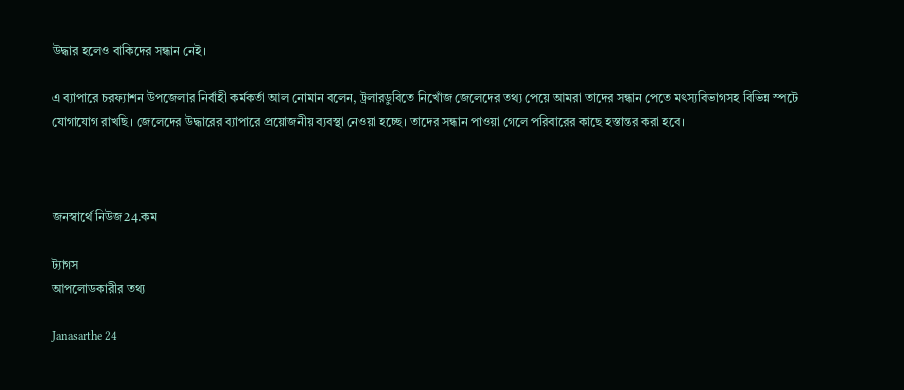উদ্ধার হলেও বাকিদের সন্ধান নেই।

এ ব্যাপারে চরফ্যাশন উপজেলার নির্বাহী কর্মকর্তা আল নোমান বলেন, ট্রলারডুবিতে নিখোঁজ জেলেদের তথ্য পেয়ে আমরা তাদের সন্ধান পেতে মৎস্যবিভাগসহ বিভিন্ন স্পটে যোগাযোগ রাখছি। জেলেদের উদ্ধারের ব্যাপারে প্রয়োজনীয় ব্যবস্থা নেওয়া হচ্ছে। তাদের সন্ধান পাওয়া গেলে পরিবারের কাছে হস্তান্তর করা হবে।



জনস্বার্থে নিউজ24.কম

ট্যাগস
আপলোডকারীর তথ্য

Janasarthe 24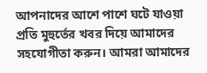আপনাদের আশে পাশে ঘটে যাওয়া প্রতি মুহুর্তের খবর দিয়ে আমাদের সহযোগীতা করুন। আমরা আমাদের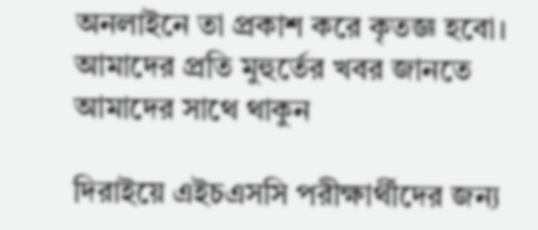অনলাইনে তা প্রকাশ করে কৃতজ্ঞ হবো। আমাদের প্রতি মুহুর্তের খবর জানতে আমাদের সাথে থাকুন

দিরাইয়ে এইচএসসি পরীক্ষার্থীদের জন্য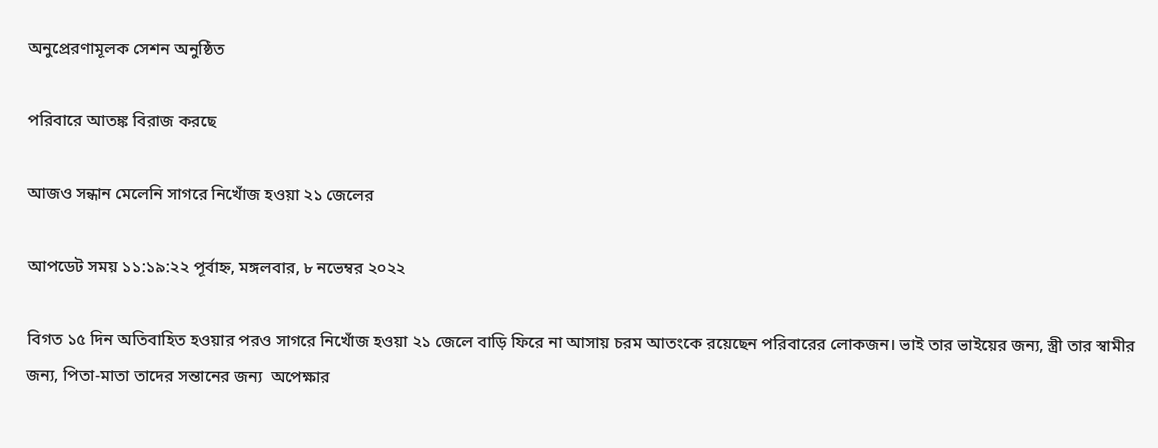অনুপ্রেরণামূলক সেশন অনুষ্ঠিত

পরিবারে আতঙ্ক বিরাজ করছে

আজও সন্ধান মেলেনি সাগরে নিখোঁজ হওয়া ২১ জেলের

আপডেট সময় ১১:১৯:২২ পূর্বাহ্ন, মঙ্গলবার, ৮ নভেম্বর ২০২২

বিগত ১৫ দিন অতিবাহিত হওয়ার পরও সাগরে নিখোঁজ হওয়া ২১ জেলে বাড়ি ফিরে না আসায় চরম আতংকে রয়েছেন পরিবারের লোকজন। ভাই তার ভাইয়ের জন্য, স্ত্রী তার স্বামীর জন্য, পিতা-মাতা তাদের সন্তানের জন্য  অপেক্ষার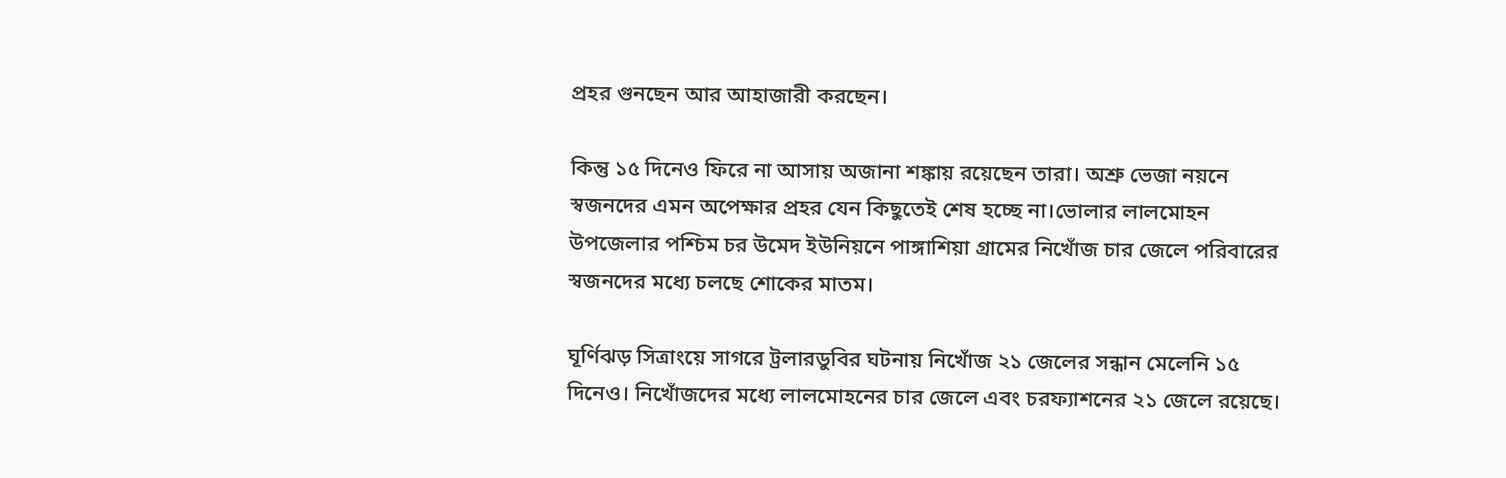প্রহর গুনছেন আর আহাজারী করছেন।

কিন্তু ১৫ দিনেও ফিরে না আসায় অজানা শঙ্কায় রয়েছেন তারা। অশ্রু ভেজা নয়নে স্বজনদের এমন অপেক্ষার প্রহর যেন কিছুতেই শেষ হচ্ছে না।ভোলার লালমোহন উপজেলার পশ্চিম চর উমেদ ইউনিয়নে পাঙ্গাশিয়া গ্রামের নিখোঁজ চার জেলে পরিবারের স্বজনদের মধ্যে চলছে শোকের মাতম।

ঘূর্ণিঝড় সিত্রাংয়ে সাগরে ট্রলারডুবির ঘটনায় নিখোঁজ ২১ জেলের সন্ধান মেলেনি ১৫ দিনেও। নিখোঁজদের মধ্যে লালমোহনের চার জেলে এবং চরফ্যাশনের ২১ জেলে রয়েছে।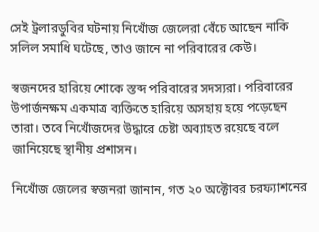সেই ট্রলারডুবির ঘটনায় নিখোঁজ জেলেরা বেঁচে আছেন নাকি সলিল সমাধি ঘটেছে, তাও জানে না পরিবারের কেউ।

স্বজনদের হারিয়ে শোকে স্তব্দ পরিবারের সদস্যরা। পরিবারের উপার্জনক্ষম একমাত্র ব্যক্তিতে হারিয়ে অসহায় হয়ে পড়েছেন তারা। তবে নিখোঁজদের উদ্ধারে চেষ্টা অব্যাহত রয়েছে বলে জানিয়েছে স্থানীয় প্রশাসন।

নিখোঁজ জেলের স্বজনরা জানান, গত ২০ অক্টোবর চরফ্যাশনের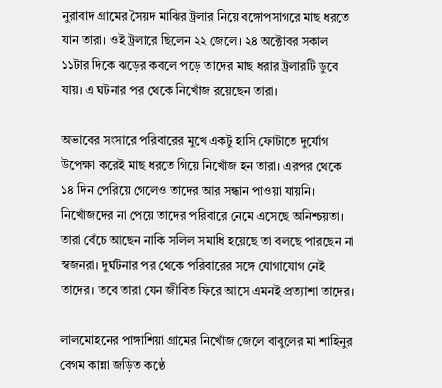নুরাবাদ গ্রামের সৈয়দ মাঝির ট্রলার নিয়ে বঙ্গোপসাগরে মাছ ধরতে যান তারা। ওই ট্রলারে ছিলেন ২২ জেলে। ২৪ অক্টোবর সকাল ১১টার দিকে ঝড়ের কবলে পড়ে তাদের মাছ ধরার ট্রলারটি ডুবে যায়। এ ঘটনার পর থেকে নিখোঁজ রয়েছেন তারা।

অভাবের সংসারে পরিবারের মুখে একটু হাসি ফোটাতে দুর্যোগ উপেক্ষা করেই মাছ ধরতে গিয়ে নিখোঁজ হন তারা। এরপর থেকে ১৪ দিন পেরিয়ে গেলেও তাদের আর সন্ধান পাওয়া যায়নি। নিখোঁজদের না পেয়ে তাদের পরিবারে নেমে এসেছে অনিশ্চয়তা। তারা বেঁচে আছেন নাকি সলিল সমাধি হয়েছে তা বলছে পারছেন না স্বজনরা। দুর্ঘটনার পর থেকে পরিবারের সঙ্গে যোগাযোগ নেই তাদের। তবে তারা যেন জীবিত ফিরে আসে এমনই প্রত্যাশা তাদের।

লালমোহনের পাঙ্গাশিয়া গ্রামের নিখোঁজ জেলে বাবুলের মা শাহিনুর বেগম কান্না জড়িত কণ্ঠে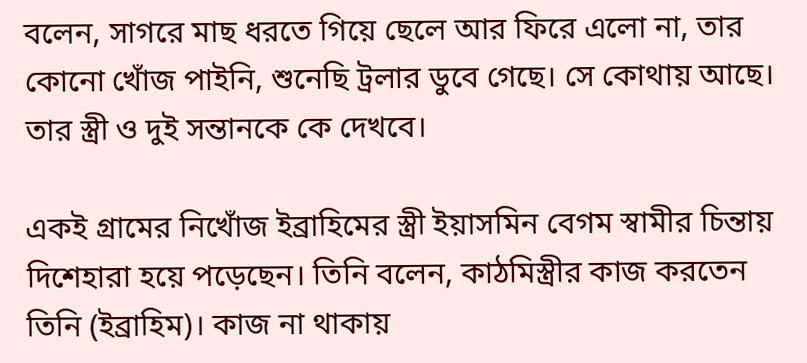বলেন, সাগরে মাছ ধরতে গিয়ে ছেলে আর ফিরে এলো না, তার কোনো খোঁজ পাইনি, শুনেছি ট্রলার ডুবে গেছে। সে কোথায় আছে। তার স্ত্রী ও দুই সন্তানকে কে দেখবে।

একই গ্রামের নিখোঁজ ইব্রাহিমের স্ত্রী ইয়াসমিন বেগম স্বামীর চিন্তায় দিশেহারা হয়ে পড়েছেন। তিনি বলেন, কাঠমিস্ত্রীর কাজ করতেন তিনি (ইব্রাহিম)। কাজ না থাকায়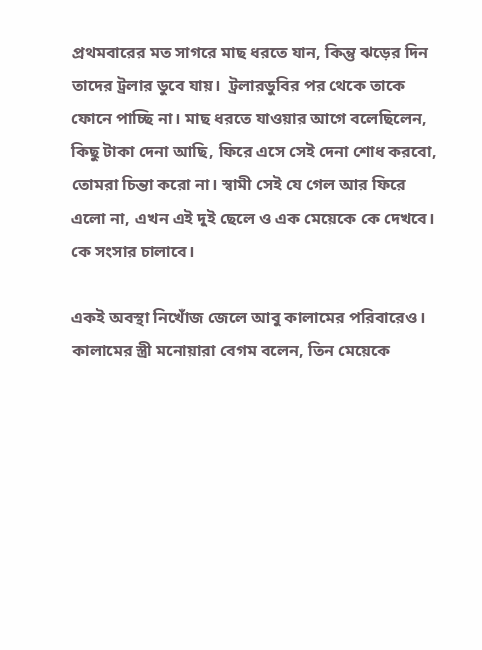প্রথমবারের মত সাগরে মাছ ধরতে যান, কিন্তু ঝড়ের দিন তাদের ট্রলার ডুবে যায়।  ট্রলারডুবির পর থেকে তাকে ফোনে পাচ্ছি না। মাছ ধরতে যাওয়ার আগে বলেছিলেন, কিছু টাকা দেনা আছি, ফিরে এসে সেই দেনা শোধ করবো, তোমরা চিন্তা করো না। স্বামী সেই যে গেল আর ফিরে এলো না, এখন এই দুই ছেলে ও এক মেয়েকে কে দেখবে। কে সংসার চালাবে।

একই অবস্থা নিখোঁজ জেলে আবু কালামের পরিবারেও। কালামের স্ত্রী মনোয়ারা বেগম বলেন, তিন মেয়েকে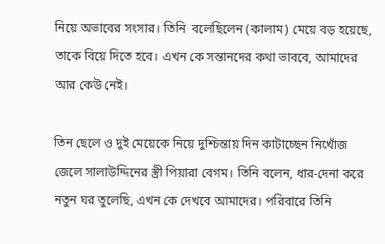নিয়ে অভাবের সংসার। তিনি  বলেছিলেন (কালাম) মেয়ে বড় হয়েছে, তাকে বিয়ে দিতে হবে। এখন কে সন্তানদের কথা ভাববে, আমাদের আর কেউ নেই।

তিন ছেলে ও দুই মেয়েকে নিয়ে দুশ্চিন্তায় দিন কাটাচ্ছেন নিখোঁজ জেলে সালাউদ্দিনের স্ত্রী পিয়ারা বেগম। তিনি বলেন, ধার-দেনা করে নতুন ঘর তুলেছি, এখন কে দেখবে আমাদের। পরিবারে তিনি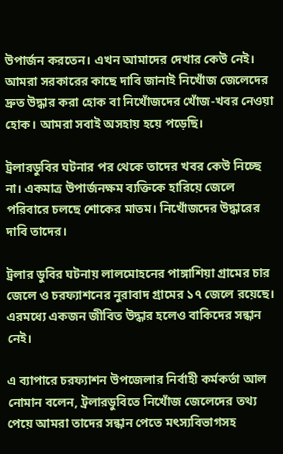উপার্জন করতেন। এখন আমাদের দেখার কেউ নেই। আমরা সরকারের কাছে দাবি জানাই নিখোঁজ জেলেদের দ্রুত উদ্ধার করা হোক বা নিখোঁজদের খোঁজ-খবর নেওয়া হোক। আমরা সবাই অসহায় হয়ে পড়েছি।

ট্রলারডুবির ঘটনার পর থেকে তাদের খবর কেউ নিচ্ছে না। একমাত্র উপার্জনক্ষম ব্যক্তিকে হারিয়ে জেলে পরিবারে চলছে শোকের মাতম। নিখোঁজদের উদ্ধারের দাবি তাদের।

ট্রলার ডুবির ঘটনায় লালমোহনের পাঙ্গাশিয়া গ্রামের চার জেলে ও চরফ্যাশনের নুরাবাদ গ্রামের ১৭ জেলে রয়েছে। এরমধ্যে একজন জীবিত উদ্ধার হলেও বাকিদের সন্ধান নেই।

এ ব্যাপারে চরফ্যাশন উপজেলার নির্বাহী কর্মকর্তা আল নোমান বলেন, ট্রলারডুবিতে নিখোঁজ জেলেদের তথ্য পেয়ে আমরা তাদের সন্ধান পেতে মৎস্যবিভাগসহ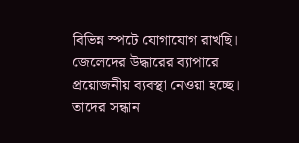বিভিন্ন স্পটে যোগাযোগ রাখছি। জেলেদের উদ্ধারের ব্যাপারে প্রয়োজনীয় ব্যবস্থা নেওয়া হচ্ছে। তাদের সন্ধান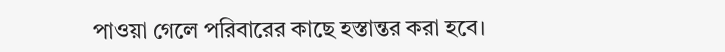পাওয়া গেলে পরিবারের কাছে হস্তান্তর করা হবে।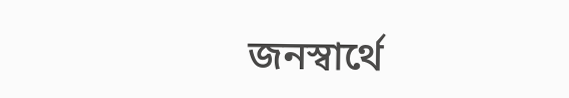জনস্বার্থে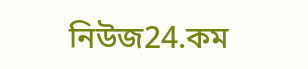নিউজ24.কম